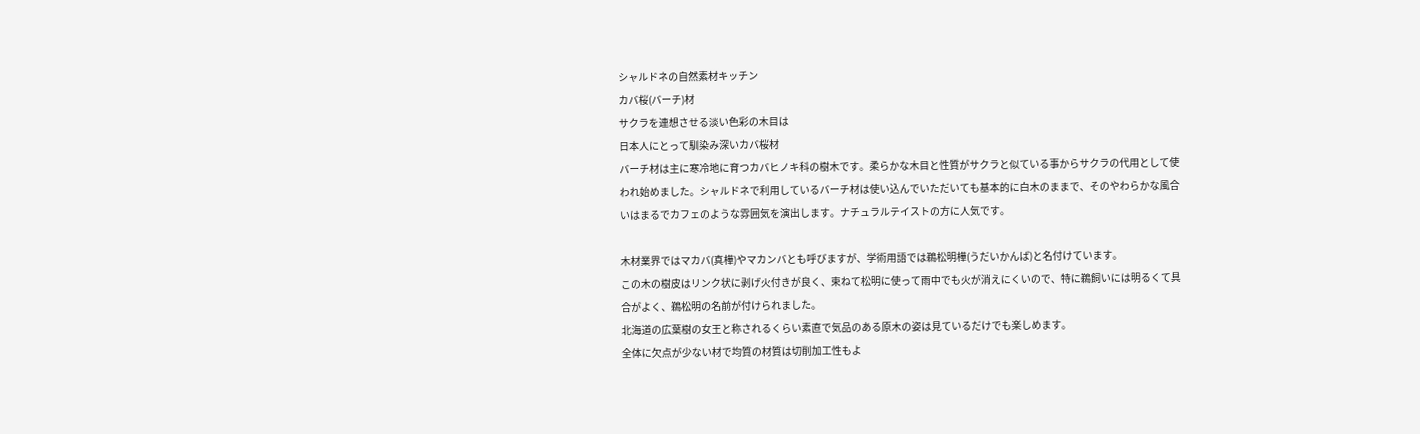シャルドネの自然素材キッチン
カバ桜(バーチ)材
サクラを連想させる淡い色彩の木目は
日本人にとって馴染み深いカバ桜材
バーチ材は主に寒冷地に育つカバヒノキ科の樹木です。柔らかな木目と性質がサクラと似ている事からサクラの代用として使われ始めました。シャルドネで利用しているバーチ材は使い込んでいただいても基本的に白木のままで、そのやわらかな風合いはまるでカフェのような雰囲気を演出します。ナチュラルテイストの方に人気です。

木材業界ではマカバ(真樺)やマカンバとも呼びますが、学術用語では鵜松明樺(うだいかんば)と名付けています。
この木の樹皮はリンク状に剥げ火付きが良く、束ねて松明に使って雨中でも火が消えにくいので、特に鵜飼いには明るくて具合がよく、鵜松明の名前が付けられました。
北海道の広葉樹の女王と称されるくらい素直で気品のある原木の姿は見ているだけでも楽しめます。
全体に欠点が少ない材で均質の材質は切削加工性もよ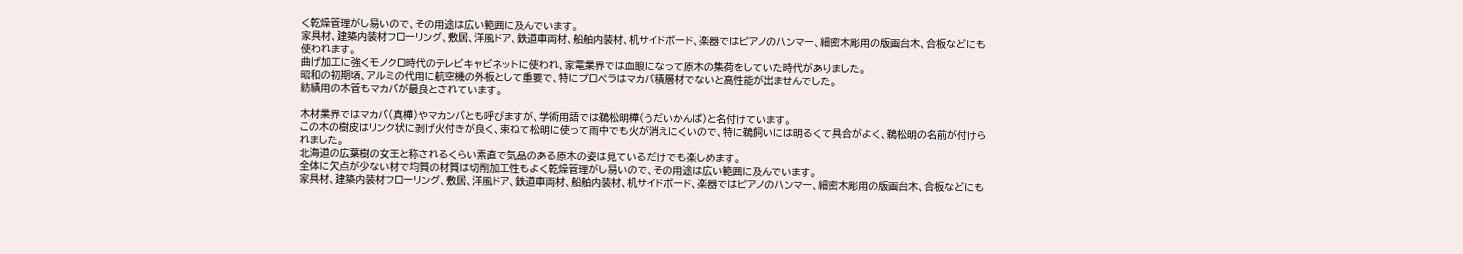く乾燥管理がし易いので、その用途は広い範囲に及んでいます。
家具材、建築内装材フローリング、敷居、洋風ドア、鉄道車両材、船舶内装材、机サイドボード、楽器ではピアノのハンマー、細密木彫用の版画台木、合板などにも使われます。
曲げ加工に強くモノクロ時代のテレビキャビネットに使われ、家電業界では血眼になって原木の集荷をしていた時代がありました。
昭和の初期頃、アルミの代用に航空機の外板として重要で、特にプロペラはマカバ積層材でないと高性能が出ませんでした。
紡績用の木管もマカバが最良とされています。

木材業界ではマカバ(真樺)やマカンバとも呼びますが、学術用語では鵜松明樺(うだいかんば)と名付けています。
この木の樹皮はリンク状に剥げ火付きが良く、束ねて松明に使って雨中でも火が消えにくいので、特に鵜飼いには明るくて具合がよく、鵜松明の名前が付けられました。
北海道の広葉樹の女王と称されるくらい素直で気品のある原木の姿は見ているだけでも楽しめます。
全体に欠点が少ない材で均質の材質は切削加工性もよく乾燥管理がし易いので、その用途は広い範囲に及んでいます。
家具材、建築内装材フローリング、敷居、洋風ドア、鉄道車両材、船舶内装材、机サイドボード、楽器ではピアノのハンマー、細密木彫用の版画台木、合板などにも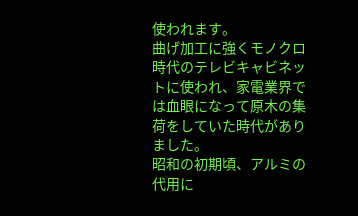使われます。
曲げ加工に強くモノクロ時代のテレビキャビネットに使われ、家電業界では血眼になって原木の集荷をしていた時代がありました。
昭和の初期頃、アルミの代用に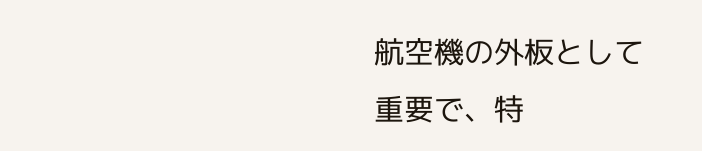航空機の外板として重要で、特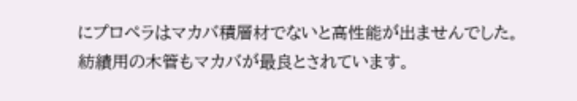にプロペラはマカバ積層材でないと高性能が出ませんでした。
紡績用の木管もマカバが最良とされています。